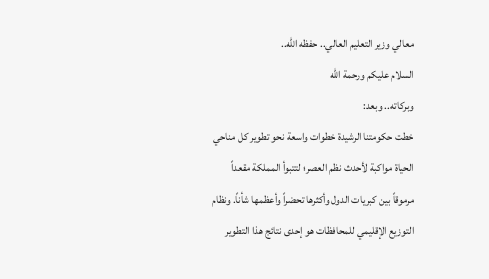معالي وزير التعليم العالي.. حفظه الله..
السلام عليكم ورحمة الله
وبركاته.. وبعد:
خطت حكومتنا الرشيدة خطوات واسعة نحو تطوير كل مناحي الحياة مواكبة لأحدث نظم العصر؛ لتتبوأ المملكة مقعداً مرموقاً بين كبريات الدول وأكثرها تحضراً وأعظمها شأناً. ونظام التوزيع الإقليمي للمحافظات هو إحدى نتائج هذا التطوير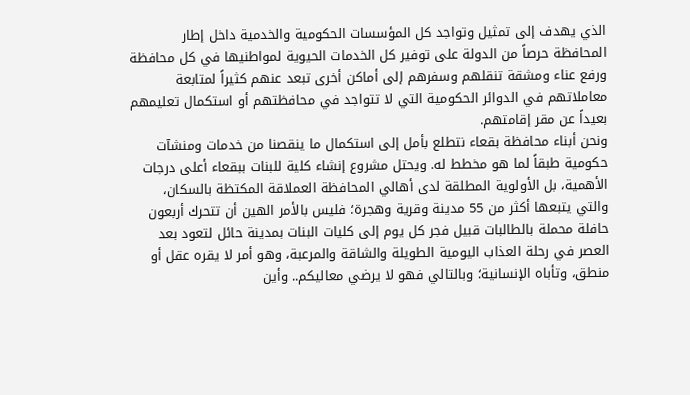الذي يهدف إلى تمثيل وتواجد كل المؤسسات الحكومية والخدمية داخل إطار المحافظة حرصاً من الدولة على توفير كل الخدمات الحيوية لمواطنيها في كل محافظة ورفع عناء ومشقة تنقلهم وسفرهم إلى أماكن أخرى تبعد عنهم كثيراً لمتابعة معاملاتهم في الدوائر الحكومية التي لا تتواجد في محافظتهم أو استكمال تعليمهم بعيداً عن مقر إقامتهم.
ونحن أبناء محافظة بقعاء نتطلع بأمل إلى استكمال ما ينقصنا من خدمات ومنشآت حكومية طبقاً لما هو مخطط له. ويحتل مشروع إنشاء كلية للبنات ببقعاء أعلى درجات الأهمية، بل الأولوية المطلقة لدى أهالي المحافظة العملاقة المكتظة بالسكان، والتي يتبعها أكثر من 55 مدينة وقرية وهجرة؛ فليس بالأمر الهين أن تتحرك أربعون حافلة محملة بالطالبات قبيل فجر كل يوم إلى كليات البنات بمدينة حائل لتعود بعد العصر في رحلة العذاب اليومية الطويلة والشاقة والمرعبة، وهو أمر لا يقره عقل أو منطق، وتأباه الإنسانية؛ وبالتالي فهو لا يرضي معاليكم.. وأين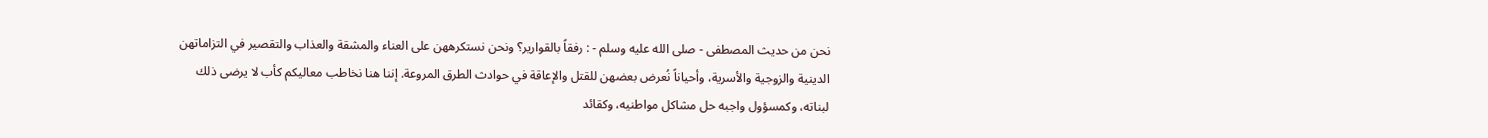نحن من حديث المصطفى - صلى الله عليه وسلم - : رفقاً بالقوارير؟ ونحن نستكرههن على العناء والمشقة والعذاب والتقصير في التزاماتهن الدينية والزوجية والأسرية، وأحياناً نُعرض بعضهن للقتل والإعاقة في حوادث الطرق المروعة. إننا هنا نخاطب معاليكم كأب لا يرضى ذلك لبناته، وكمسؤول واجبه حل مشاكل مواطنيه، وكقائد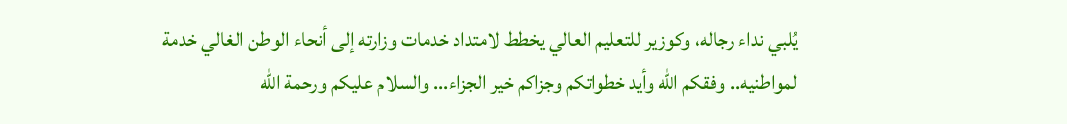يُلبي نداء رجاله، وكوزير للتعليم العالي يخطط لامتداد خدمات وزارته إلى أنحاء الوطن الغالي خدمة لمواطنيه.. وفقكم الله وأيد خطواتكم وجزاكم خير الجزاء... والسلام عليكم ورحمة الله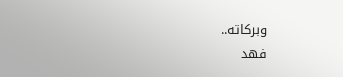وبركاته..
فهد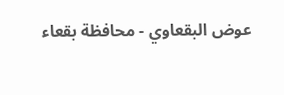عوض البقعاوي - محافظة بقعاء